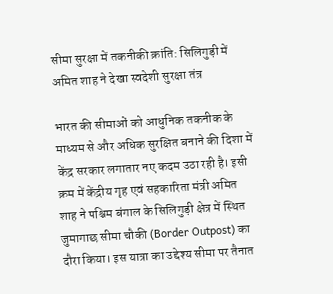सीमा सुरक्षा में तकनीकी क्रांति: सिलिगुड़ी में अमित शाह ने देखा स्वदेशी सुरक्षा तंत्र

भारत की सीमाओं को आधुनिक तकनीक के माध्यम से और अधिक सुरक्षित बनाने की दिशा में केंद्र सरकार लगातार नए कदम उठा रही है। इसी क्रम में केंद्रीय गृह एवं सहकारिता मंत्री अमित शाह ने पश्चिम बंगाल के सिलिगुड़ी क्षेत्र में स्थित जुमागाछ सीमा चौकी (Border Outpost) का दौरा किया। इस यात्रा का उद्देश्य सीमा पर तैनात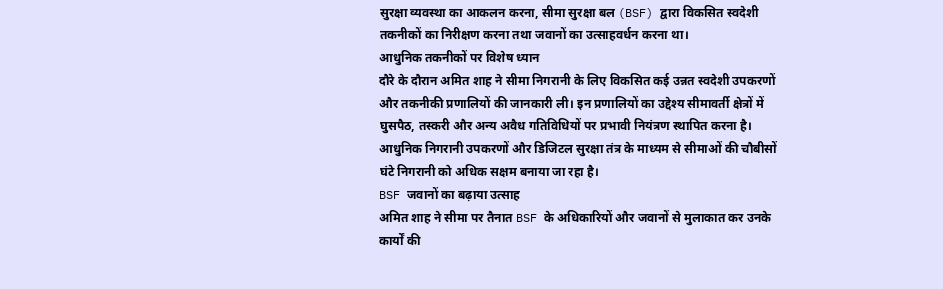सुरक्षा व्यवस्था का आकलन करना, सीमा सुरक्षा बल (BSF) द्वारा विकसित स्वदेशी तकनीकों का निरीक्षण करना तथा जवानों का उत्साहवर्धन करना था।
आधुनिक तकनीकों पर विशेष ध्यान
दौरे के दौरान अमित शाह ने सीमा निगरानी के लिए विकसित कई उन्नत स्वदेशी उपकरणों और तकनीकी प्रणालियों की जानकारी ली। इन प्रणालियों का उद्देश्य सीमावर्ती क्षेत्रों में घुसपैठ, तस्करी और अन्य अवैध गतिविधियों पर प्रभावी नियंत्रण स्थापित करना है। आधुनिक निगरानी उपकरणों और डिजिटल सुरक्षा तंत्र के माध्यम से सीमाओं की चौबीसों घंटे निगरानी को अधिक सक्षम बनाया जा रहा है।
BSF जवानों का बढ़ाया उत्साह
अमित शाह ने सीमा पर तैनात BSF के अधिकारियों और जवानों से मुलाकात कर उनके कार्यों की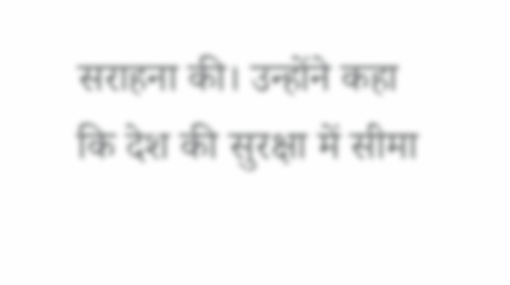सराहना की। उन्होंने कहा कि देश की सुरक्षा में सीमा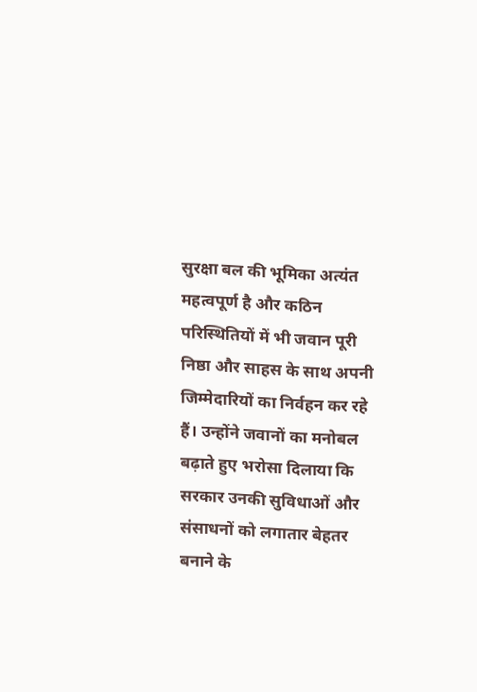सुरक्षा बल की भूमिका अत्यंत महत्वपूर्ण है और कठिन परिस्थितियों में भी जवान पूरी निष्ठा और साहस के साथ अपनी जिम्मेदारियों का निर्वहन कर रहे हैं। उन्होंने जवानों का मनोबल बढ़ाते हुए भरोसा दिलाया कि सरकार उनकी सुविधाओं और संसाधनों को लगातार बेहतर बनाने के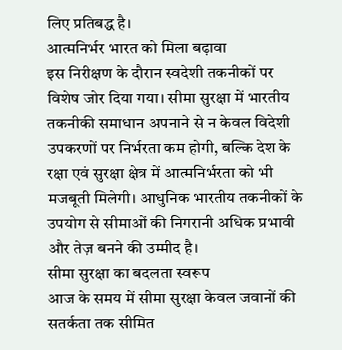लिए प्रतिबद्ध है।
आत्मनिर्भर भारत को मिला बढ़ावा
इस निरीक्षण के दौरान स्वदेशी तकनीकों पर विशेष जोर दिया गया। सीमा सुरक्षा में भारतीय तकनीकी समाधान अपनाने से न केवल विदेशी उपकरणों पर निर्भरता कम होगी, बल्कि देश के रक्षा एवं सुरक्षा क्षेत्र में आत्मनिर्भरता को भी मजबूती मिलेगी। आधुनिक भारतीय तकनीकों के उपयोग से सीमाओं की निगरानी अधिक प्रभावी और तेज़ बनने की उम्मीद है।
सीमा सुरक्षा का बदलता स्वरूप
आज के समय में सीमा सुरक्षा केवल जवानों की सतर्कता तक सीमित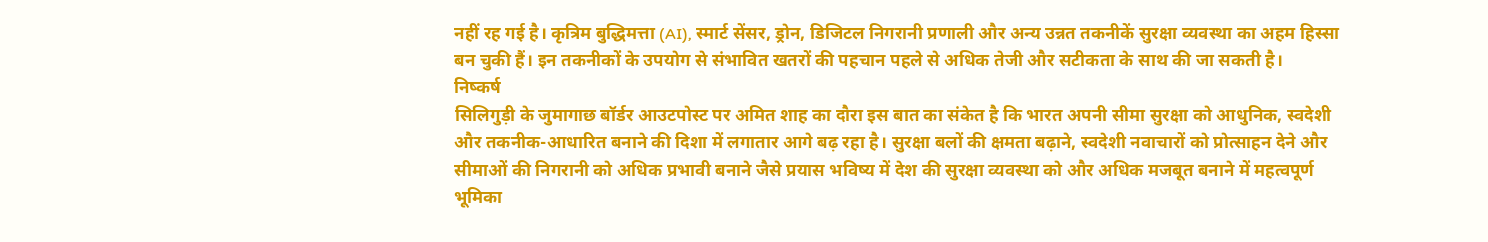नहीं रह गई है। कृत्रिम बुद्धिमत्ता (AI), स्मार्ट सेंसर, ड्रोन, डिजिटल निगरानी प्रणाली और अन्य उन्नत तकनीकें सुरक्षा व्यवस्था का अहम हिस्सा बन चुकी हैं। इन तकनीकों के उपयोग से संभावित खतरों की पहचान पहले से अधिक तेजी और सटीकता के साथ की जा सकती है।
निष्कर्ष
सिलिगुड़ी के जुमागाछ बॉर्डर आउटपोस्ट पर अमित शाह का दौरा इस बात का संकेत है कि भारत अपनी सीमा सुरक्षा को आधुनिक, स्वदेशी और तकनीक-आधारित बनाने की दिशा में लगातार आगे बढ़ रहा है। सुरक्षा बलों की क्षमता बढ़ाने, स्वदेशी नवाचारों को प्रोत्साहन देने और सीमाओं की निगरानी को अधिक प्रभावी बनाने जैसे प्रयास भविष्य में देश की सुरक्षा व्यवस्था को और अधिक मजबूत बनाने में महत्वपूर्ण भूमिका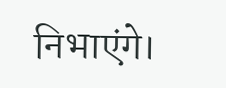निभाएंगे।